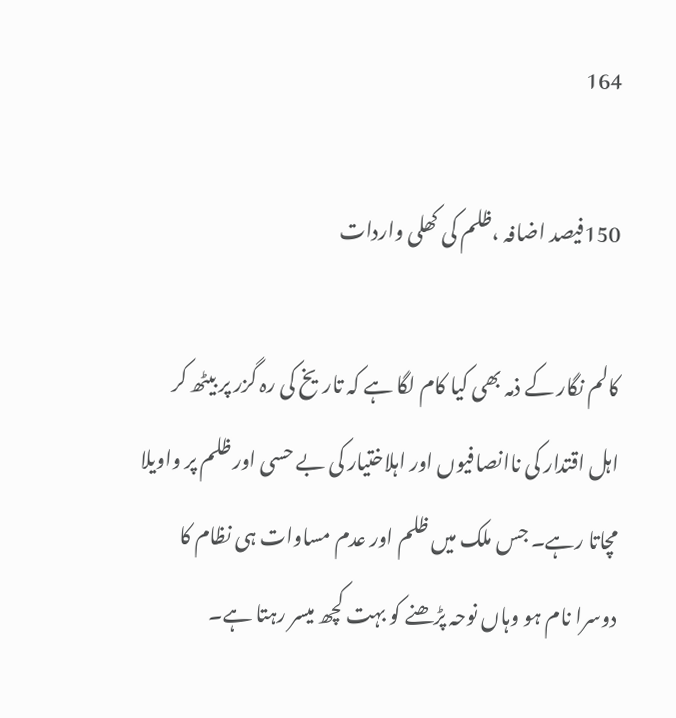164

150فیصد اضافہ ،ظلم کی کھلی واردات

کالم نگار کے ذمہ بھی کیا کام لگا ہے کہ تاریخ کی رہ گزر پر بیٹھ کر اہل اقتدار کی ناانصافیوں اور اہلاختیار کی بے حسی اور ظلم پر واویلا مچاتا رہے۔ جس ملک میں ظلم اور عدم مساوات ہی نظام کا دوسرا نام ہو وہاں نوحہ پڑھنے کو بہت کچھ میسر رہتا ہے۔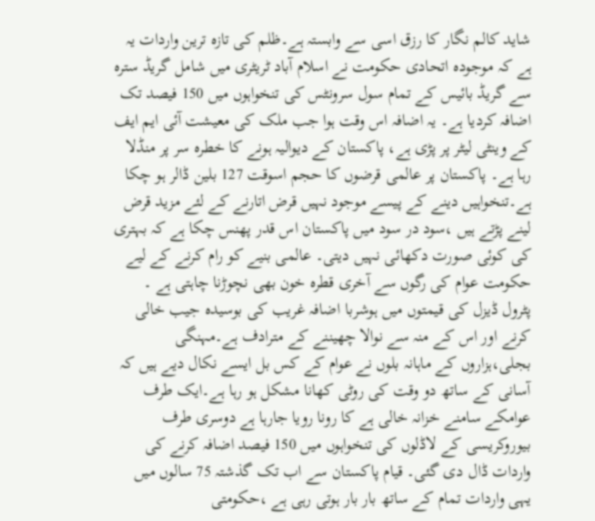شاید کالم نگار کا رزق اسی سے وابستہ ہے۔ظلم کی تازہ ترین واردات یہ ہے کہ موجودہ اتحادی حکومت نے اسلام آباد ٹریٹری میں شامل گریڈ سترہ سے گریڈ بائیس کے تمام سول سرونٹس کی تنخواہوں میں 150 فیصد تک اضافہ کردیا ہے۔ یہ اضافہ اس وقت ہوا جب ملک کی معیشت آئی ایم ایف کے وینٹی لیٹر پر پڑی ہے، پاکستان کے دیوالیہ ہونے کا خطرہ سر پر منڈلا رہا ہے۔ پاکستان پر عالمی قرضوں کا حجم اسوقت 127 بلین ڈالر ہو چکا ہے۔تنخواہیں دینے کے پیسے موجود نہیں قرض اتارنے کے لئے مزید قرض لینے پڑتے ہیں ،سود در سود میں پاکستان اس قدر پھنس چکا ہے کہ بہتری کی کوئی صورت دکھائی نہیں دیتی۔ عالمی بنیے کو رام کرنے کے لیے حکومت عوام کی رگوں سے آخری قطرہ خون بھی نچوڑنا چاہتی ہے ۔ پٹرول ڈیزل کی قیمتوں میں ہوشربا اضافہ غریب کی بوسیدہ جیب خالی کرنے اور اس کے منہ سے نوالا چھیننے کے مترادف ہے۔مہنگی بجلی،ہزاروں کے ماہانہ بلوں نے عوام کے کس بل ایسے نکال دیے ہیں کہ آسانی کے ساتھ دو وقت کی روٹی کھانا مشکل ہو رہا ہے۔ایک طرف عوامکے سامنے خزانہ خالی ہے کا رونا رویا جارہا ہے دوسری طرف بیوروکریسی کے لاڈلوں کی تنخواہوں میں 150 فیصد اضافہ کرنے کی واردات ڈال دی گئی۔ قیام پاکستان سے اب تک گذشتہ 75 سالوں میں یہی واردات تمام کے ساتھ بار بار ہوتی رہی ہے ،حکومتی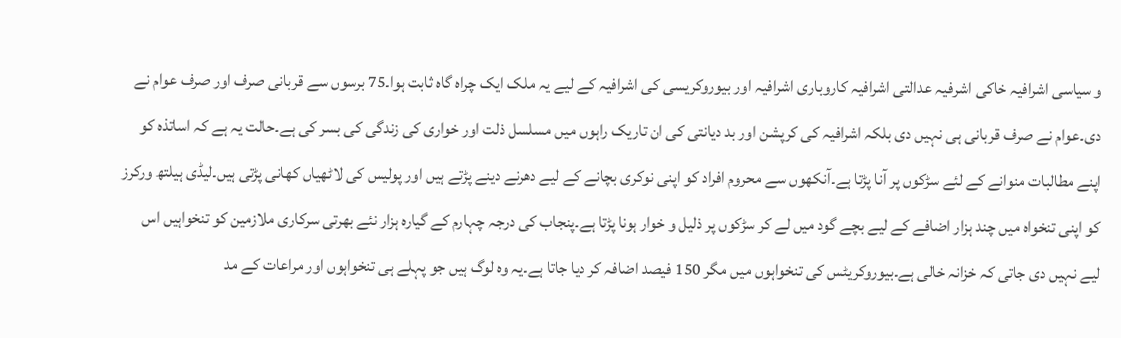و سیاسی اشرافیہ خاکی اشرفیہ عدالتی اشرافیہ کاروباری اشرافیہ اور بیوروکریسی کی اشرافیہ کے لیے یہ ملک ایک چراہ گاہ ثابت ہوا۔75 برسوں سے قربانی صرف اور صرف عوام نے دی۔عوام نے صرف قربانی ہی نہیں دی بلکہ اشرافیہ کی کرپشن اور بد دیانتی کی ان تاریک راہوں میں مسلسل ذلت اور خواری کی زندگی کی بسر کی ہے۔حالت یہ ہے کہ اساتذہ کو اپنے مطالبات منوانے کے لئے سڑکوں پر آنا پڑتا ہے۔آنکھوں سے محروم افراد کو اپنی نوکری بچانے کے لیے دھرنے دینے پڑتے ہیں اور پولیس کی لاٹھیاں کھانی پڑتی ہیں۔لیڈی ہیلتھ ورکرز کو اپنی تنخواہ میں چند ہزار اضافے کے لیے بچے گود میں لے کر سڑکوں پر ذلیل و خوار ہونا پڑتا ہے۔پنجاب کی درجہ چہارم کے گیارہ ہزار نئے بھرتی سرکاری ملازمین کو تنخواہیں اس لیے نہیں دی جاتی کہ خزانہ خالی ہے۔بیوروکریٹس کی تنخواہوں میں مگر 150 فیصد اضافہ کر دیا جاتا ہے۔یہ وہ لوگ ہیں جو پہلے ہی تنخواہوں اور مراعات کے مد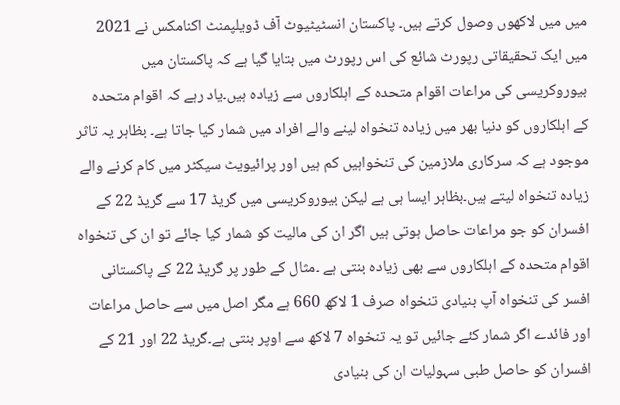میں میں لاکھوں وصول کرتے ہیں۔ پاکستان انسٹیٹیوٹ آف ڈویلپمنٹ اکنامکس نے 2021 میں ایک تحقیقاتی رپورٹ شائع کی اس رپورٹ میں بتایا گیا ہے کہ پاکستان میں بیوروکریسی کی مراعات اقوام متحدہ کے اہلکاروں سے زیادہ ہیں۔یاد رہے کہ اقوام متحدہ کے اہلکاروں کو دنیا بھر میں زیادہ تنخواہ لینے والے افراد میں شمار کیا جاتا ہے۔ بظاہر یہ تاثر موجود ہے کہ سرکاری ملازمین کی تنخواہیں کم ہیں اور پرائیویٹ سیکٹر میں کام کرنے والے زیادہ تنخواہ لیتے ہیں۔بظاہر ایسا ہی ہے لیکن بیوروکریسی میں گریڈ 17 سے گریڈ 22 کے افسران کو جو مراعات حاصل ہوتی ہیں اگر ان کی مالیت کو شمار کیا جائے تو ان کی تنخواہ اقوام متحدہ کے اہلکاروں سے بھی زیادہ بنتی ہے ۔مثال کے طور پر گریڈ 22 کے پاکستانی افسر کی تنخواہ آپ بنیادی تنخواہ صرف 1 لاکھ 660 ہے مگر اصل میں سے حاصل مراعات اور فائدے اگر شمار کئے جائیں تو یہ تنخواہ 7 لاکھ سے اوپر بنتی ہے۔گریڈ 22 اور 21 کے افسران کو حاصل طبی سہولیات ان کی بنیادی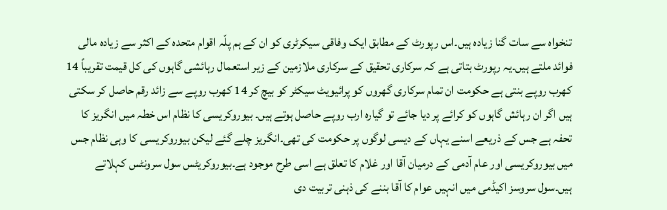تنخواہ سے سات گنا زیادہ ہیں۔اس رپورٹ کے مطابق ایک وفاقی سیکرٹری کو ان کے ہم پلّہ اقوام متحدہ کے اکثر سے زیادہ مالی فوائد ملتے ہیں۔یہ رپورٹ بتاتی ہے کہ سرکاری تحقیق کے سرکاری ملازمین کے زیر استعمال رہائشی گاہوں کی کل قیمت تقریباً 14 کھرب روپے بنتی ہے حکومت ان تمام سرکاری گھروں کو پرائیویٹ سیکٹر کو بیچ کر 14 کھرب روپے سے زائد رقم حاصل کر سکتی ہیں اگر ان رہائش گاہوں کو کرائے پر دیا جائے تو گیارہ ارب روپے حاصل ہوتے ہیں۔ بیوروکریسی کا نظام اس خطہ میں انگریز کا تحفہ ہے جس کے ذریعے اسنے یہاں کے دیسی لوگوں پر حکومت کی تھی۔انگریز چلے گئے لیکن بیوروکریسی کا وہی نظام جس میں بیوروکریسی اور عام آدمی کے درمیان آقا اور غلام کا تعلق ہے اسی طرح موجود ہے۔بیوروکریٹس سول سرونٹس کہلاتے ہیں۔سول سروسز اکیڈمی میں انہیں عوام کا آقا بننے کی ذہنی تربیت دی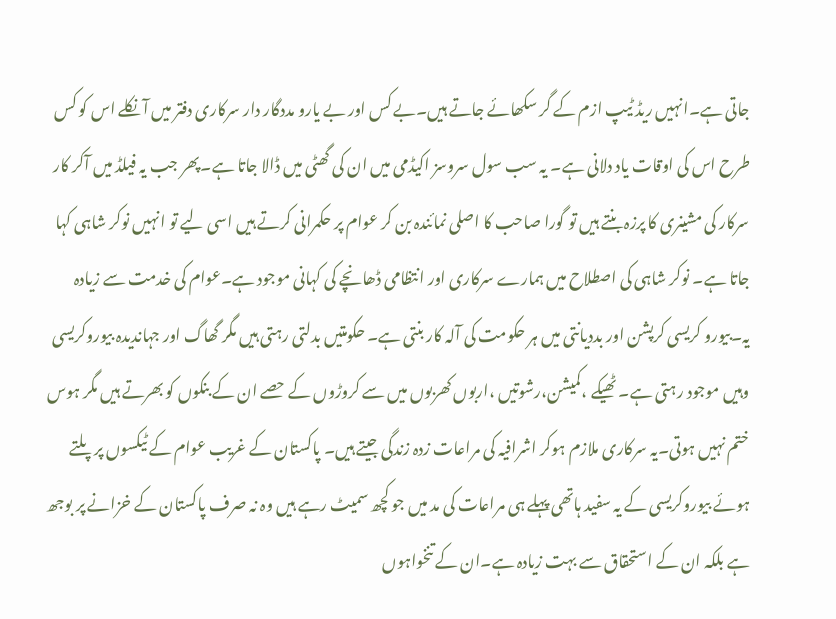جاتی ہے۔انہیں ریڈ ٹیپ ازم کے گر سکھائے جاتے ہیں۔بے کس اور بے یارو مددگار دار سرکاری دفتر میں آ نکلے اس کو کس طرح اس کی اوقات یاد دلانی ہے۔ یہ سب سول سروسز اکیڈمی میں ان کی گھٹی میں ڈالا جاتا ہے۔پھر جب یہ فیلڈ میں آکر کار سرکار کی مشینری کا پرزہ بنتے ہیں تو گورا صاحب کا اصلی نمائندہ بن کر عوام پر حکمرانی کرتے ہیں اسی لیے تو انہیں نوکر شاہی کہا جاتا ہے۔ نوکر شاہی کی اصطلاح میں ہمارے سرکاری اور انتظامی ڈھانچے کی کہانی موجود ہے۔عوام کی خدمت سے زیادہ یہ۔بیورو کریسی کرپشن اور بددیانتی میں ہر حکومت کی آلہ کار بنتی ہے۔ حکومتیں بدلتی رہتی ہیں مگر گھاگ اور جہاندیدہ بیوروکریسی وہیں موجود رہتی ہے۔ ٹھیکے ،کمیشن،رشوتیں ،اربوں کھربوں میں سے کروڑوں کے حصے ان کے بنکوں کو بھرتے ہیں مگر ہوس ختم نہیں ہوتی۔یہ سرکاری ملازم ہوکر اشرافیہ کی مراعات زدہ زندگی جیتے ہیں۔ پاکستان کے غریب عوام کے ٹیکسوں پر پلتے ہوئے بیوروکریسی کے یہ سفید ہاتھی پہلے ہی مراعات کی مد میں جو کچھ سمیٹ رہے ہیں وہ نہ صرف پاکستان کے خزانے پر بوجھ ہے بلکہ ان کے استحقاق سے بہت زیادہ ہے۔ان کے تنخواہوں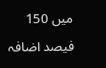میں 150 فیصد اضافہ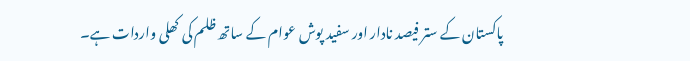پاکستان کے ستر فیصد نادار اور سفید پوش عوام کے ساتھ ظلم کی کھلی واردات ہے۔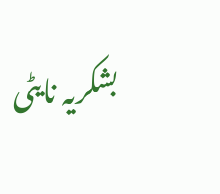بشکریہ نایٹی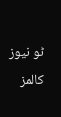ٹو نیوز کالمز